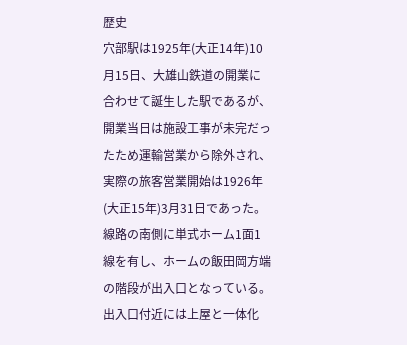歴史
穴部駅は1925年(大正14年)10月15日、大雄山鉄道の開業に合わせて誕生した駅であるが、開業当日は施設工事が未完だったため運輸営業から除外され、実際の旅客営業開始は1926年(大正15年)3月31日であった。線路の南側に単式ホーム1面1線を有し、ホームの飯田岡方端の階段が出入口となっている。出入口付近には上屋と一体化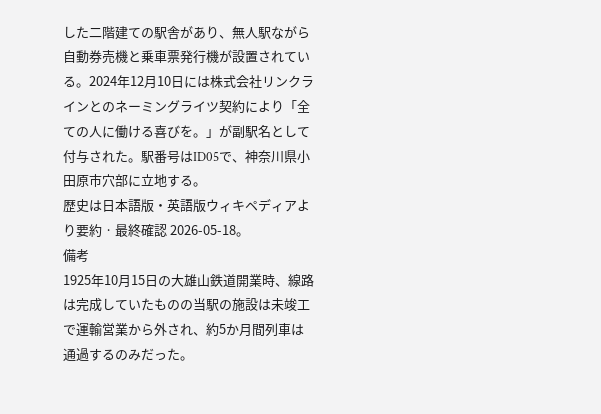した二階建ての駅舎があり、無人駅ながら自動券売機と乗車票発行機が設置されている。2024年12月10日には株式会社リンクラインとのネーミングライツ契約により「全ての人に働ける喜びを。」が副駅名として付与された。駅番号はID05で、神奈川県小田原市穴部に立地する。
歴史は日本語版・英語版ウィキペディアより要約 · 最終確認 2026-05-18。
備考
1925年10月15日の大雄山鉄道開業時、線路は完成していたものの当駅の施設は未竣工で運輸営業から外され、約5か月間列車は通過するのみだった。